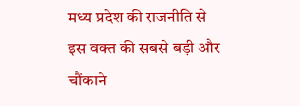मध्य प्रदेश की राजनीति से इस वक्त की सबसे बड़ी और चौंकाने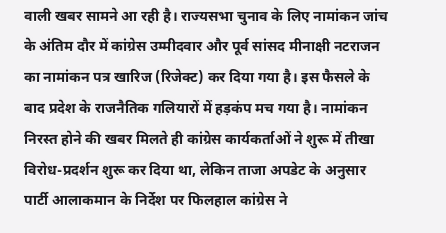वाली खबर सामने आ रही है। राज्यसभा चुनाव के लिए नामांकन जांच के अंतिम दौर में कांग्रेस उम्मीदवार और पूर्व सांसद मीनाक्षी नटराजन का नामांकन पत्र खारिज (रिजेक्ट) कर दिया गया है। इस फैसले के बाद प्रदेश के राजनैतिक गलियारों में हड़कंप मच गया है। नामांकन निरस्त होने की खबर मिलते ही कांग्रेस कार्यकर्ताओं ने शुरू में तीखा विरोध-प्रदर्शन शुरू कर दिया था, लेकिन ताजा अपडेट के अनुसार पार्टी आलाकमान के निर्देश पर फिलहाल कांग्रेस ने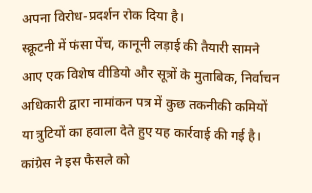अपना विरोध-प्रदर्शन रोक दिया है।
स्क्रूटनी में फंसा पेंच, कानूनी लड़ाई की तैयारी सामने आए एक विशेष वीडियो और सूत्रों के मुताबिक, निर्वाचन अधिकारी द्वारा नामांकन पत्र में कुछ तकनीकी कमियों या त्रुटियों का हवाला देते हुए यह कार्रवाई की गई है। कांग्रेस ने इस फैसले को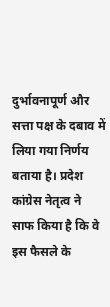दुर्भावनापूर्ण और सत्ता पक्ष के दबाव में लिया गया निर्णय बताया है। प्रदेश कांग्रेस नेतृत्व ने साफ किया है कि वे इस फैसले के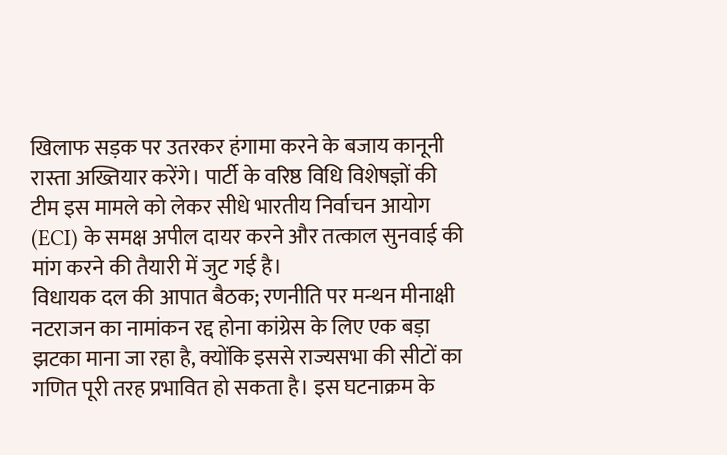खिलाफ सड़क पर उतरकर हंगामा करने के बजाय कानूनी रास्ता अख्तियार करेंगे। पार्टी के वरिष्ठ विधि विशेषज्ञों की टीम इस मामले को लेकर सीधे भारतीय निर्वाचन आयोग (ECI) के समक्ष अपील दायर करने और तत्काल सुनवाई की मांग करने की तैयारी में जुट गई है।
विधायक दल की आपात बैठक; रणनीति पर मन्थन मीनाक्षी नटराजन का नामांकन रद्द होना कांग्रेस के लिए एक बड़ा झटका माना जा रहा है, क्योंकि इससे राज्यसभा की सीटों का गणित पूरी तरह प्रभावित हो सकता है। इस घटनाक्रम के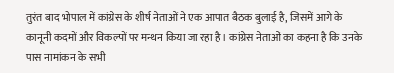तुरंत बाद भोपाल में कांग्रेस के शीर्ष नेताओं ने एक आपात बैठक बुलाई है, जिसमें आगे के कानूनी कदमों और विकल्पों पर मन्थन किया जा रहा है। कांग्रेस नेताओं का कहना है कि उनके पास नामांकन के सभी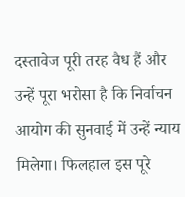दस्तावेज पूरी तरह वैध हैं और उन्हें पूरा भरोसा है कि निर्वाचन आयोग की सुनवाई में उन्हें न्याय मिलेगा। फिलहाल इस पूरे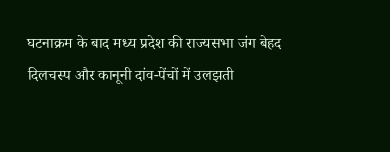घटनाक्रम के बाद मध्य प्रदेश की राज्यसभा जंग बेहद दिलचस्प और कानूनी दांव-पेंचों में उलझती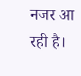नजर आ रही है।